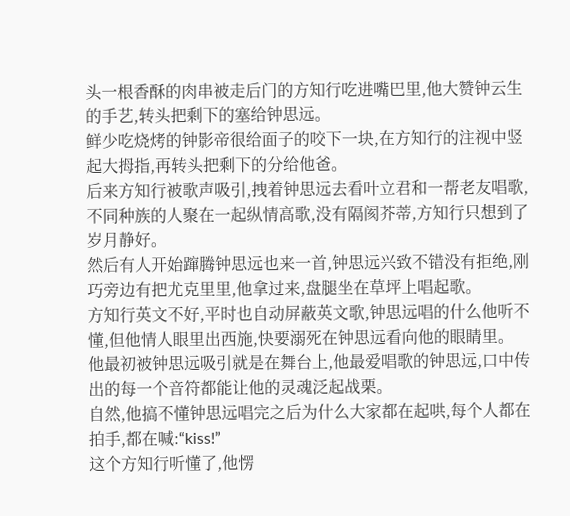头一根香酥的肉串被走后门的方知行吃进嘴巴里,他大赞钟云生的手艺,转头把剩下的塞给钟思远。
鲜少吃烧烤的钟影帝很给面子的咬下一块,在方知行的注视中竖起大拇指,再转头把剩下的分给他爸。
后来方知行被歌声吸引,拽着钟思远去看叶立君和一帮老友唱歌,不同种族的人聚在一起纵情高歌,没有隔阂芥蒂,方知行只想到了岁月静好。
然后有人开始蹿腾钟思远也来一首,钟思远兴致不错没有拒绝,刚巧旁边有把尤克里里,他拿过来,盘腿坐在草坪上唱起歌。
方知行英文不好,平时也自动屏蔽英文歌,钟思远唱的什么他听不懂,但他情人眼里出西施,快要溺死在钟思远看向他的眼睛里。
他最初被钟思远吸引就是在舞台上,他最爱唱歌的钟思远,口中传出的每一个音符都能让他的灵魂泛起战栗。
自然,他搞不懂钟思远唱完之后为什么大家都在起哄,每个人都在拍手,都在喊:“kiss!”
这个方知行听懂了,他愣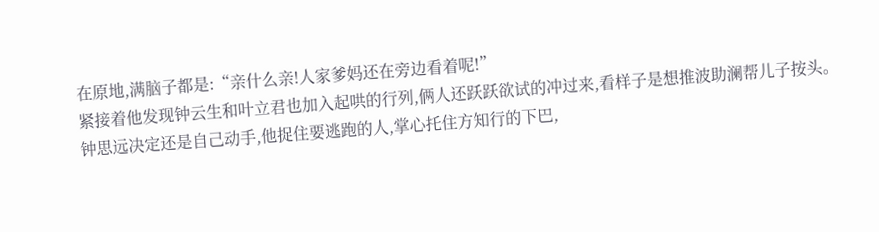在原地,满脑子都是:“亲什么亲!人家爹妈还在旁边看着呢!”
紧接着他发现钟云生和叶立君也加入起哄的行列,俩人还跃跃欲试的冲过来,看样子是想推波助澜帮儿子按头。
钟思远决定还是自己动手,他捉住要逃跑的人,掌心托住方知行的下巴,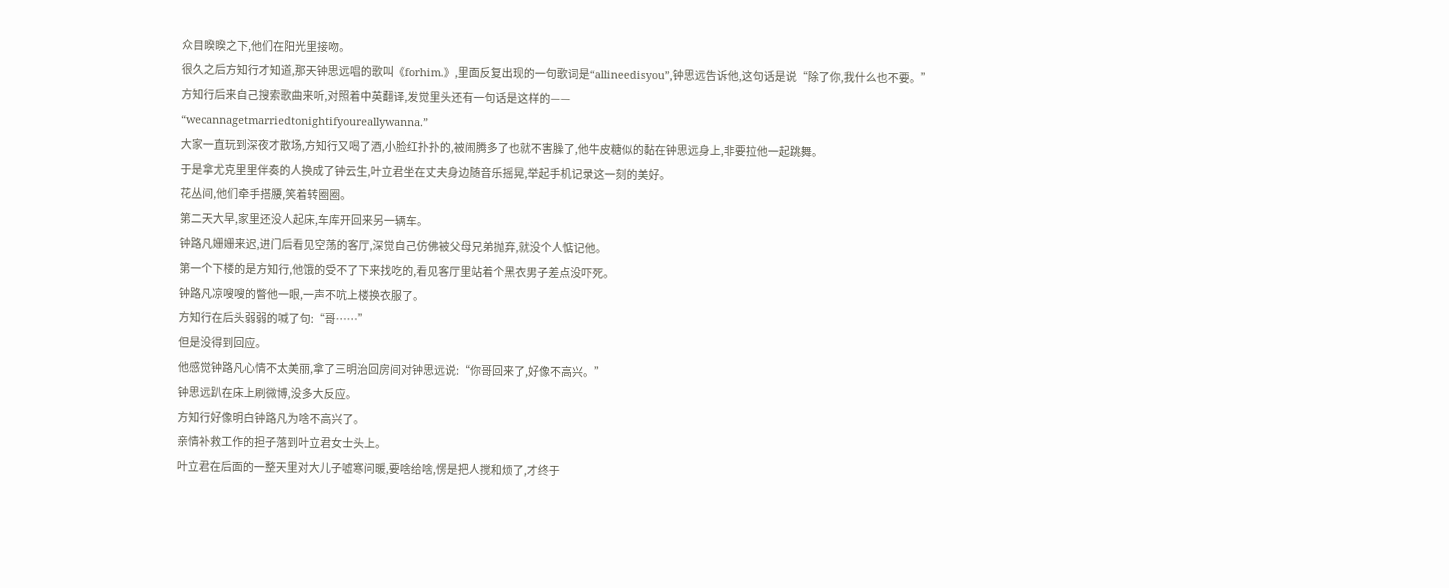众目睽睽之下,他们在阳光里接吻。
很久之后方知行才知道,那天钟思远唱的歌叫《forhim.》,里面反复出现的一句歌词是“allineedisyou”,钟思远告诉他,这句话是说“除了你,我什么也不要。”
方知行后来自己搜索歌曲来听,对照着中英翻译,发觉里头还有一句话是这样的——
“wecannagetmarriedtonightifyoureallywanna.”
大家一直玩到深夜才散场,方知行又喝了酒,小脸红扑扑的,被闹腾多了也就不害臊了,他牛皮糖似的黏在钟思远身上,非要拉他一起跳舞。
于是拿尤克里里伴奏的人换成了钟云生,叶立君坐在丈夫身边随音乐摇晃,举起手机记录这一刻的美好。
花丛间,他们牵手搭腰,笑着转圈圈。
第二天大早,家里还没人起床,车库开回来另一辆车。
钟路凡姗姗来迟,进门后看见空荡的客厅,深觉自己仿佛被父母兄弟抛弃,就没个人惦记他。
第一个下楼的是方知行,他饿的受不了下来找吃的,看见客厅里站着个黑衣男子差点没吓死。
钟路凡凉嗖嗖的瞥他一眼,一声不吭上楼换衣服了。
方知行在后头弱弱的喊了句:“哥……”
但是没得到回应。
他感觉钟路凡心情不太美丽,拿了三明治回房间对钟思远说:“你哥回来了,好像不高兴。”
钟思远趴在床上刷微博,没多大反应。
方知行好像明白钟路凡为啥不高兴了。
亲情补救工作的担子落到叶立君女士头上。
叶立君在后面的一整天里对大儿子嘘寒问暖,要啥给啥,愣是把人搅和烦了,才终于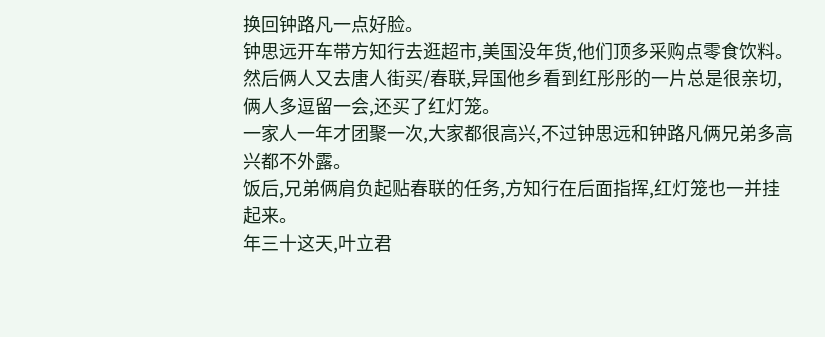换回钟路凡一点好脸。
钟思远开车带方知行去逛超市,美国没年货,他们顶多采购点零食饮料。然后俩人又去唐人街买/春联,异国他乡看到红彤彤的一片总是很亲切,俩人多逗留一会,还买了红灯笼。
一家人一年才团聚一次,大家都很高兴,不过钟思远和钟路凡俩兄弟多高兴都不外露。
饭后,兄弟俩肩负起贴春联的任务,方知行在后面指挥,红灯笼也一并挂起来。
年三十这天,叶立君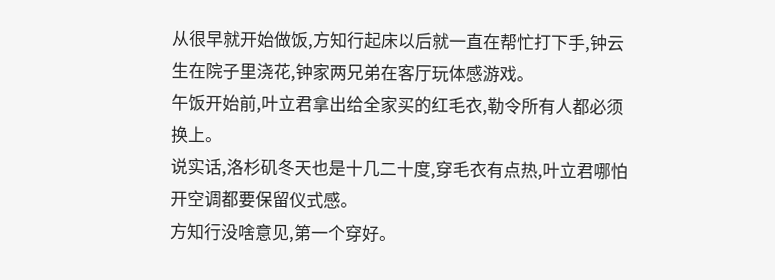从很早就开始做饭,方知行起床以后就一直在帮忙打下手,钟云生在院子里浇花,钟家两兄弟在客厅玩体感游戏。
午饭开始前,叶立君拿出给全家买的红毛衣,勒令所有人都必须换上。
说实话,洛杉矶冬天也是十几二十度,穿毛衣有点热,叶立君哪怕开空调都要保留仪式感。
方知行没啥意见,第一个穿好。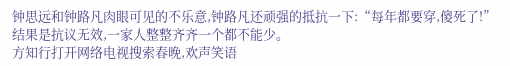钟思远和钟路凡肉眼可见的不乐意,钟路凡还顽强的抵抗一下:“每年都要穿,傻死了!”
结果是抗议无效,一家人整整齐齐一个都不能少。
方知行打开网络电视搜索春晚,欢声笑语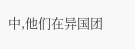中,他们在异国团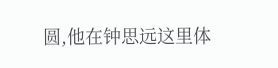圆,他在钟思远这里体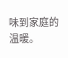味到家庭的温暖。